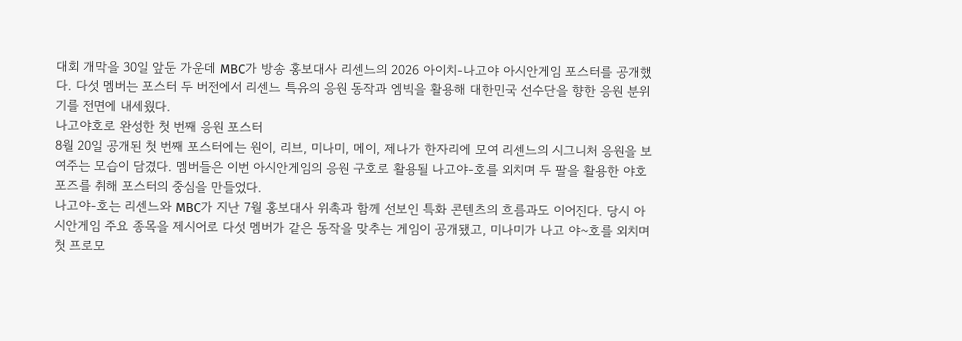대회 개막을 30일 앞둔 가운데 MBC가 방송 홍보대사 리센느의 2026 아이치-나고야 아시안게임 포스터를 공개했다. 다섯 멤버는 포스터 두 버전에서 리센느 특유의 응원 동작과 엠빅을 활용해 대한민국 선수단을 향한 응원 분위기를 전면에 내세웠다.
나고야호로 완성한 첫 번째 응원 포스터
8월 20일 공개된 첫 번째 포스터에는 원이, 리브, 미나미, 메이, 제나가 한자리에 모여 리센느의 시그니처 응원을 보여주는 모습이 담겼다. 멤버들은 이번 아시안게임의 응원 구호로 활용될 나고야-호를 외치며 두 팔을 활용한 야호 포즈를 취해 포스터의 중심을 만들었다.
나고야-호는 리센느와 MBC가 지난 7월 홍보대사 위촉과 함께 선보인 특화 콘텐츠의 흐름과도 이어진다. 당시 아시안게임 주요 종목을 제시어로 다섯 멤버가 같은 동작을 맞추는 게임이 공개됐고, 미나미가 나고 야~호를 외치며 첫 프로모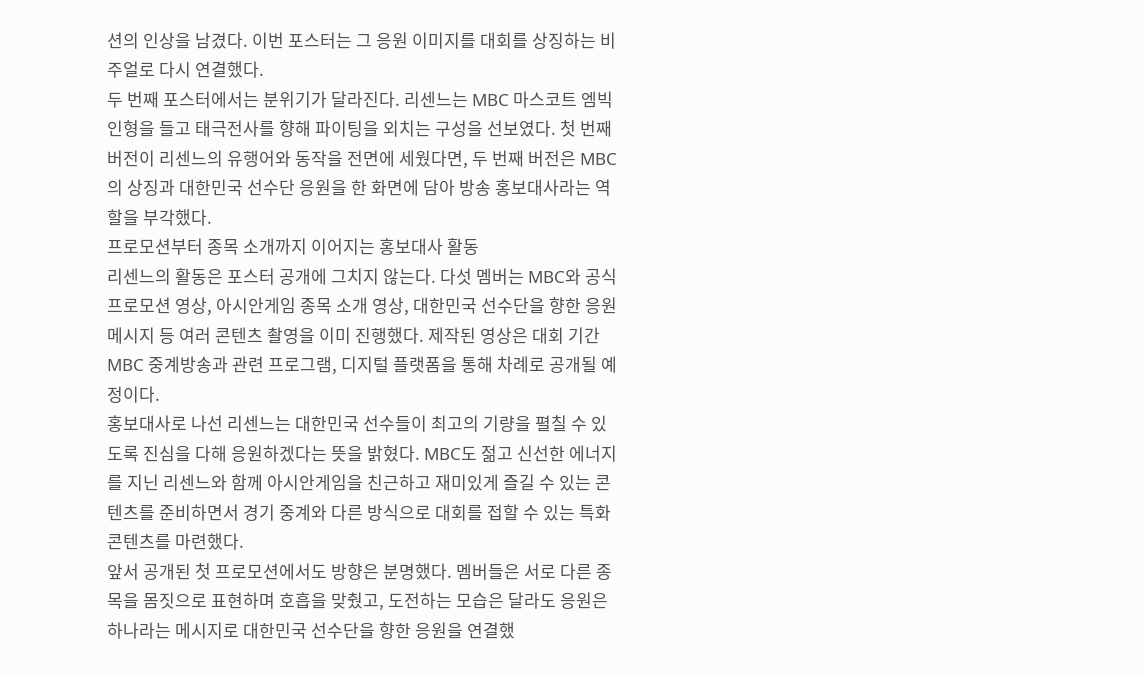션의 인상을 남겼다. 이번 포스터는 그 응원 이미지를 대회를 상징하는 비주얼로 다시 연결했다.
두 번째 포스터에서는 분위기가 달라진다. 리센느는 MBC 마스코트 엠빅 인형을 들고 태극전사를 향해 파이팅을 외치는 구성을 선보였다. 첫 번째 버전이 리센느의 유행어와 동작을 전면에 세웠다면, 두 번째 버전은 MBC의 상징과 대한민국 선수단 응원을 한 화면에 담아 방송 홍보대사라는 역할을 부각했다.
프로모션부터 종목 소개까지 이어지는 홍보대사 활동
리센느의 활동은 포스터 공개에 그치지 않는다. 다섯 멤버는 MBC와 공식 프로모션 영상, 아시안게임 종목 소개 영상, 대한민국 선수단을 향한 응원 메시지 등 여러 콘텐츠 촬영을 이미 진행했다. 제작된 영상은 대회 기간 MBC 중계방송과 관련 프로그램, 디지털 플랫폼을 통해 차례로 공개될 예정이다.
홍보대사로 나선 리센느는 대한민국 선수들이 최고의 기량을 펼칠 수 있도록 진심을 다해 응원하겠다는 뜻을 밝혔다. MBC도 젊고 신선한 에너지를 지닌 리센느와 함께 아시안게임을 친근하고 재미있게 즐길 수 있는 콘텐츠를 준비하면서 경기 중계와 다른 방식으로 대회를 접할 수 있는 특화 콘텐츠를 마련했다.
앞서 공개된 첫 프로모션에서도 방향은 분명했다. 멤버들은 서로 다른 종목을 몸짓으로 표현하며 호흡을 맞췄고, 도전하는 모습은 달라도 응원은 하나라는 메시지로 대한민국 선수단을 향한 응원을 연결했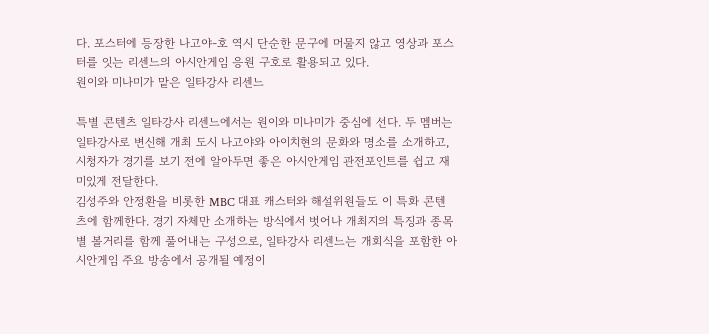다. 포스터에 등장한 나고야-호 역시 단순한 문구에 머물지 않고 영상과 포스터를 잇는 리센느의 아시안게임 응원 구호로 활용되고 있다.
원이와 미나미가 맡은 일타강사 리센느

특별 콘텐츠 일타강사 리센느에서는 원이와 미나미가 중심에 선다. 두 멤버는 일타강사로 변신해 개최 도시 나고야와 아이치현의 문화와 명소를 소개하고, 시청자가 경기를 보기 전에 알아두면 좋은 아시안게임 관전포인트를 쉽고 재미있게 전달한다.
김성주와 안정환을 비롯한 MBC 대표 캐스터와 해설위원들도 이 특화 콘텐츠에 함께한다. 경기 자체만 소개하는 방식에서 벗어나 개최지의 특징과 종목별 볼거리를 함께 풀어내는 구성으로, 일타강사 리센느는 개회식을 포함한 아시안게임 주요 방송에서 공개될 예정이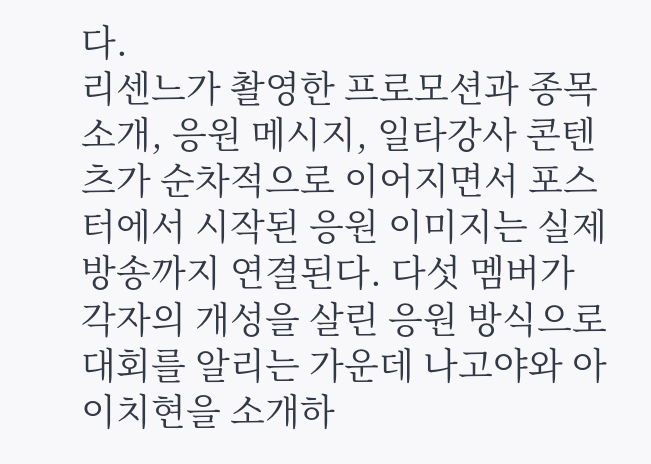다.
리센느가 촬영한 프로모션과 종목 소개, 응원 메시지, 일타강사 콘텐츠가 순차적으로 이어지면서 포스터에서 시작된 응원 이미지는 실제 방송까지 연결된다. 다섯 멤버가 각자의 개성을 살린 응원 방식으로 대회를 알리는 가운데 나고야와 아이치현을 소개하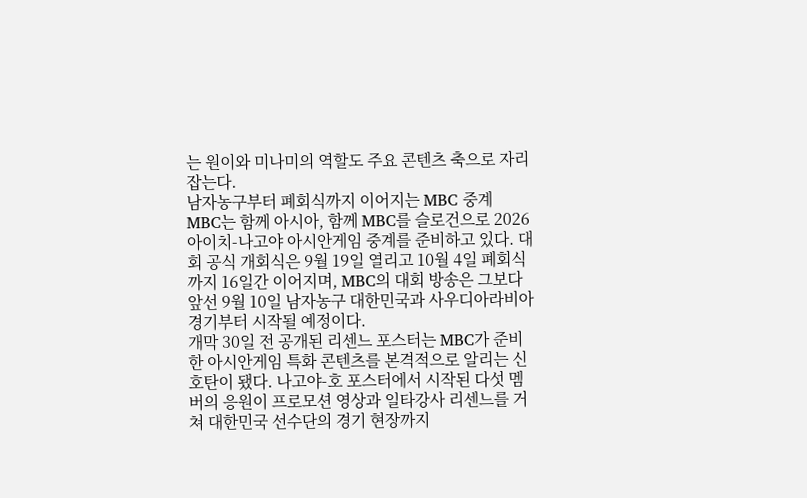는 원이와 미나미의 역할도 주요 콘텐츠 축으로 자리 잡는다.
남자농구부터 폐회식까지 이어지는 MBC 중계
MBC는 함께 아시아, 함께 MBC를 슬로건으로 2026 아이치-나고야 아시안게임 중계를 준비하고 있다. 대회 공식 개회식은 9월 19일 열리고 10월 4일 폐회식까지 16일간 이어지며, MBC의 대회 방송은 그보다 앞선 9월 10일 남자농구 대한민국과 사우디아라비아 경기부터 시작될 예정이다.
개막 30일 전 공개된 리센느 포스터는 MBC가 준비한 아시안게임 특화 콘텐츠를 본격적으로 알리는 신호탄이 됐다. 나고야-호 포스터에서 시작된 다섯 멤버의 응원이 프로모션 영상과 일타강사 리센느를 거쳐 대한민국 선수단의 경기 현장까지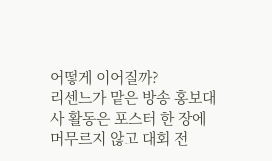어떻게 이어질까?
리센느가 맡은 방송 홍보대사 활동은 포스터 한 장에 머무르지 않고 대회 전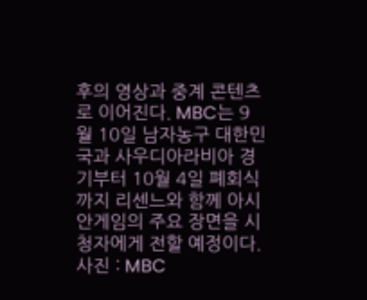후의 영상과 중계 콘텐츠로 이어진다. MBC는 9월 10일 남자농구 대한민국과 사우디아라비아 경기부터 10월 4일 폐회식까지 리센느와 함께 아시안게임의 주요 장면을 시청자에게 전할 예정이다.
사진 : MBC